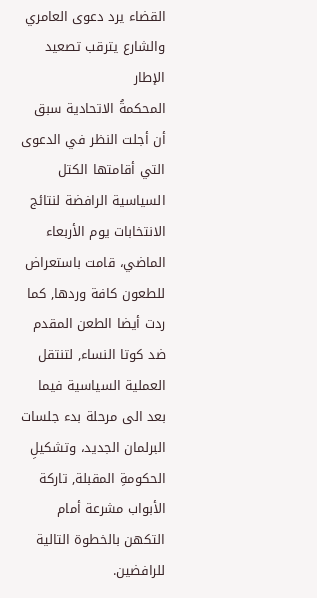القضاء يرد دعوى العامري والشارع يترقب تصعيد الإطار
المحكمةُ الاتحادية سبق أن أجلت النظر في الدعوى التي أقامتها الكتل السياسية الرافضة لنتائج الانتخابات يوم الأربعاء الماضي، قامت باستعراض للطعون كافة وردها, كما ردت أيضا الطعن المقدم ضد كوتا النساء, لتنتقل العملية السياسية فيما بعد الى مرحلة بدء جلسات البرلمان الجديد، وتشكيلِ الحكومةِ المقبلة, تاركة الأبواب مشرعة أمام التكهن بالخطوة التالية للرافضين.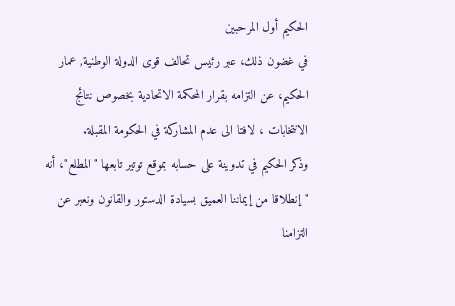الحكيم أول المرحبين
في غضون ذلك، عبر رئيس تحالف قوى الدولة الوطنية, عمار الحكيم، عن التزامه بقرار المحكمة الاتحادية بخصوص نتائج الانتخابات ، لافتا الى عدم المشاركة في الحكومة المقبلة.
وذكر الحكيم في تدوينة على حسابه بموقع توتير تابعها "المطلع"، أنه "إنطلاقا من إيماننا العميق بسيادة الدستور والقانون ونعبر عن التزامنا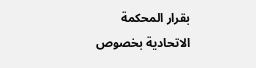بقرار المحكمة الاتحادية بخصوص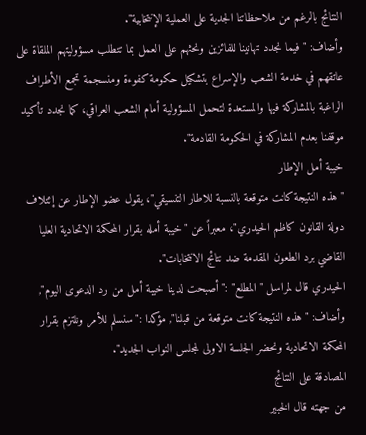النتائج بالرغم من ملاحظاتنا الجدية على العملية الإنتخابية".
وأضاف: "فيما نجدد تهانينا للفائزين ونحثهم على العمل بما تتطلب مسؤوليتهم الملقاة على عاتقهم في خدمة الشعب والإسراع بتشكيل حكومة كفوءة ومنسجمة تجمع الأطراف الراغبة بالمشاركة فيها والمستعدة لتحمل المسؤولية أمام الشعب العراقي، كما نجدد تأكيد موقفنا بعدم المشاركة في الحكومة القادمة".
خيبة أمل الإطار
"هذه النتيجة كانت متوقعة بالنسبة للاطار التنسيقي"، يقول عضو الإطار عن إئتلاف دولة القانون كاظم الحيدري"، معبراً عن "خيبة أمله بقرار المحكمة الاتحادية العليا القاضي برد الطعون المقدمة ضد نتائج الانتخابات".
الحيدري قال لمراسل "المطلع" :"أصبحت لدينا خيبة أمل من رد الدعوى اليوم", وأضاف: "هذه النتيجة كانت متوقعة من قبلنا", مؤكدا :"سنسلم للأمر ونلتزم بقرار المحكمة الاتحادية ونحضر الجلسة الاولى لمجلس النواب الجديد".
المصادقة على النتائج
من جهته قال الخبير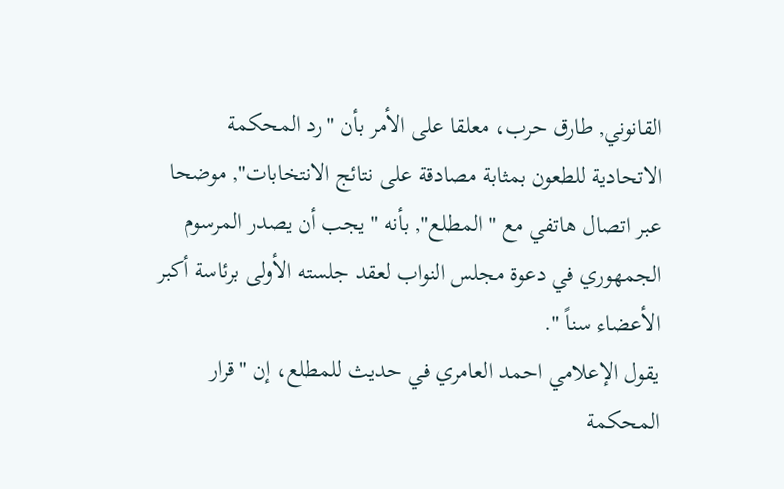القانوني, طارق حرب، معلقا على الأمر بأن "رد المحكمة الاتحادية للطعون بمثابة مصادقة على نتائج الانتخابات", موضحا عبر اتصال هاتفي مع "المطلع", بأنه "يجب أن يصدر المرسوم الجمهوري في دعوة مجلس النواب لعقد جلسته الأولى برئاسة أكبر الأعضاء سناً ".
يقول الإعلامي احمد العامري في حديث للمطلع، إن "قرار المحكمة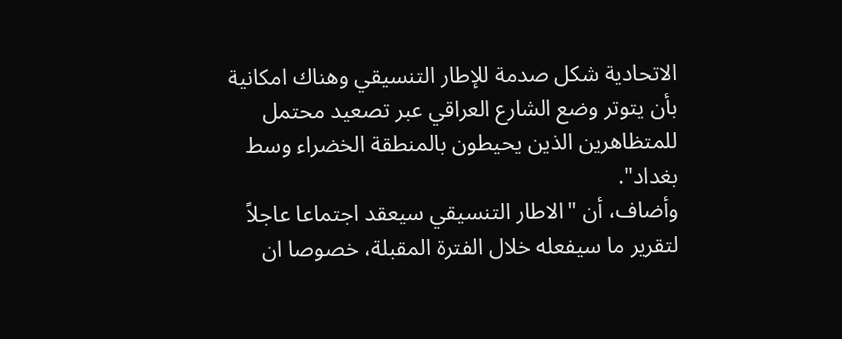الاتحادية شكل صدمة للإطار التنسيقي وهناك امكانية بأن يتوتر وضع الشارع العراقي عبر تصعيد محتمل للمتظاهرين الذين يحيطون بالمنطقة الخضراء وسط بغداد".
وأضاف، أن "الاطار التنسيقي سيعقد اجتماعا عاجلاً لتقرير ما سيفعله خلال الفترة المقبلة، خصوصا ان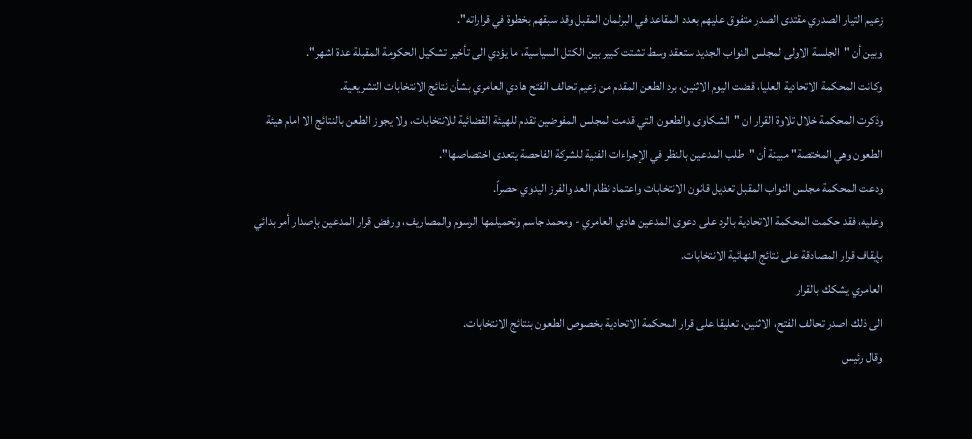زعيم التيار الصدري مقتدى الصدر متفوق عليهم بعدد المقاعد في البرلمان المقبل وقد سبقهم بخطوة في قراراته".
وبين أن "الجلسة الاولى لمجلس النواب الجديد ستعقد وسط تشتت كبير بين الكتل السياسية، ما يؤدي الى تأخير تشكيل الحكومة المقبلة عدة اشهر".
وكانت المحكمة الاتحادية العليا، قضت اليوم الاثنين، برد الطعن المقدم من زعيم تحالف الفتح هادي العامري بشأن نتائج الانتخابات التشريعية.
وذكرت المحكمة خلال تلاوة القرار ان "الشكاوى والطعون التي قدمت لمجلس المفوضين تقدم للهيئة القضائية للانتخابات، ولا يجوز الطعن بالنتائج الا امام هيئة الطعون وهي المختصة" مبينة أن "طلب المدعين بالنظر في الإجراءات الفنية للشركة الفاحصة يتعدى اختصاصها".
ودعت المحكمة مجلس النواب المقبل تعديل قانون الانتخابات واعتماد نظام العد والفرز اليدوي حصراً.
وعليه، فقد حكمت المحكمة الاتحادية بالرد على دعوى المدعين هادي العامري - ومحمد جاسم وتحميلمها الرسوم والمصاريف، ورفض قرار المدعين بإصدار أمر بدائي بإيقاف قرار المصادقة على نتائج النهائية الانتخابات.
العامري يشكك بالقرار
الى ذلك اصدر تحالف الفتح، الاثنين، تعليقا على قرار المحكمة الاتحادية بخصوص الطعون بنتائج الانتخابات.
وقال رئيس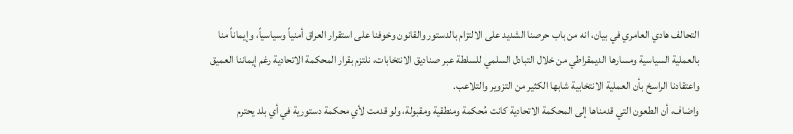التحالف هادي العامري في بيان، انه من باب حرصنا الشديد على الالتزام بالدستور والقانون وخوفنا على استقرار العراق أمنياً وسياسياً، وإيماناً منا بالعملية السياسية ومسارها الديمقراطي من خلال التبادل السلمي للسلطة عبر صناديق الانتخابات، نلتزم بقرار المحكمة الاتحادية رغم إيماننا العميق واعتقادنا الراسخ بأن العملية الانتخابية شابها الكثير من التزوير والتلاعب.
واضاف، أن الطعون التي قدمناها إلى المحكمة الاتحادية كانت مُحكمة ومنطقية ومقبولة، ولو قدمت لأي محكمة دستورية في أي بلد يحترم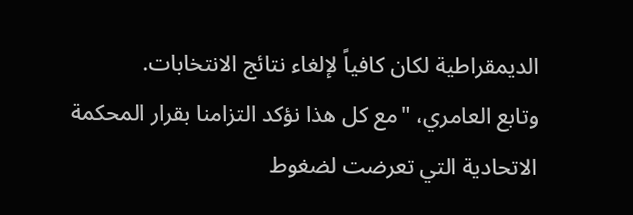الديمقراطية لكان كافياً لإلغاء نتائج الانتخابات.
وتابع العامري، "مع كل هذا نؤكد التزامنا بقرار المحكمة الاتحادية التي تعرضت لضغوط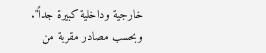خارجية وداخلية كبيرة جداً".
وبحسب مصادر مقربة من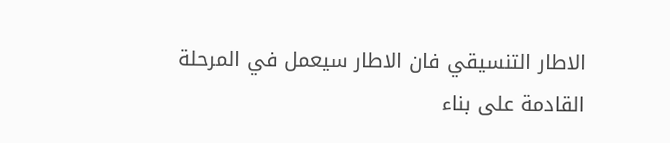الاطار التنسيقي فان الاطار سيعمل في المرحلة القادمة على بناء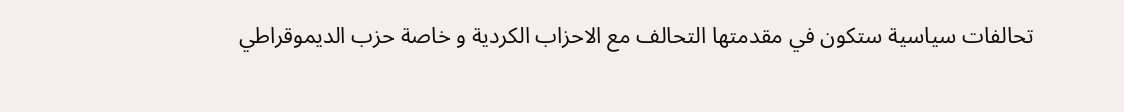تحالفات سياسية ستكون في مقدمتها التحالف مع الاحزاب الكردية و خاصة حزب الديموقراطي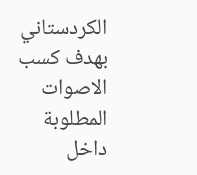الكردستاني بهدف كسب الاصوات المطلوبة داخل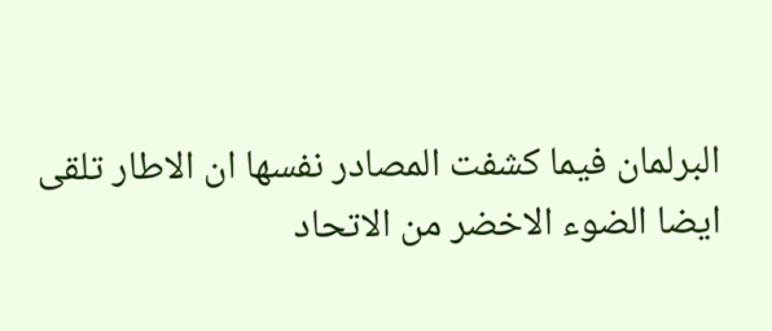البرلمان فيما كشفت المصادر نفسها ان الاطار تلقى ايضا الضوء الاخضر من الاتحاد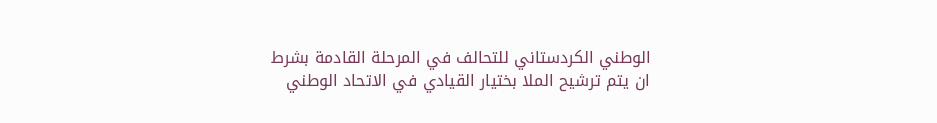الوطني الكردستاني للتحالف في المرحلة القادمة بشرط ان يتم ترشيح الملا بختيار القيادي في الاتحاد الوطني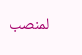لمنصب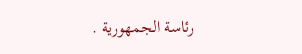رئاسة الجمهورية .